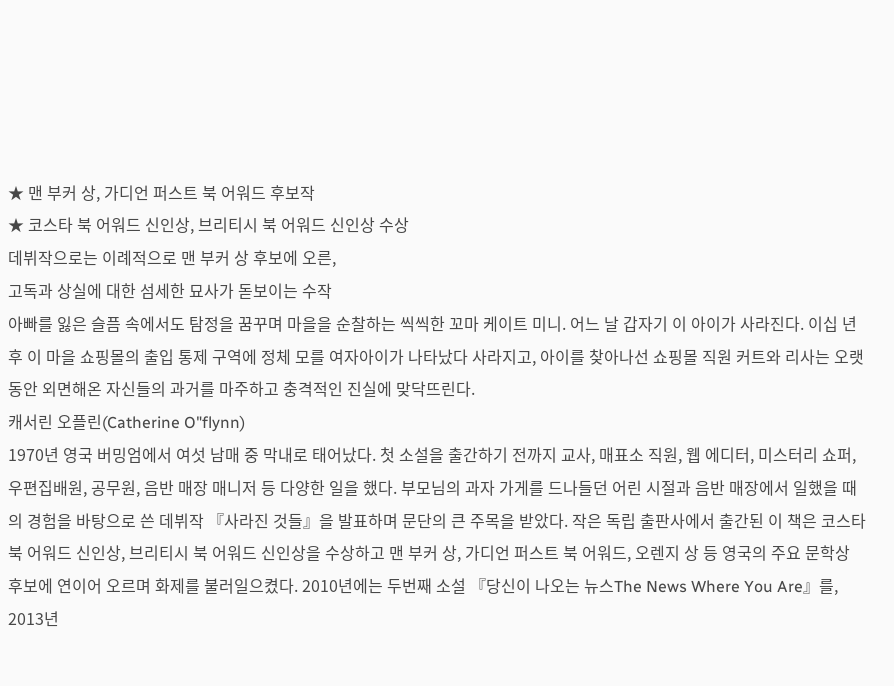★ 맨 부커 상, 가디언 퍼스트 북 어워드 후보작
★ 코스타 북 어워드 신인상, 브리티시 북 어워드 신인상 수상
데뷔작으로는 이례적으로 맨 부커 상 후보에 오른,
고독과 상실에 대한 섬세한 묘사가 돋보이는 수작
아빠를 잃은 슬픔 속에서도 탐정을 꿈꾸며 마을을 순찰하는 씩씩한 꼬마 케이트 미니. 어느 날 갑자기 이 아이가 사라진다. 이십 년 후 이 마을 쇼핑몰의 출입 통제 구역에 정체 모를 여자아이가 나타났다 사라지고, 아이를 찾아나선 쇼핑몰 직원 커트와 리사는 오랫동안 외면해온 자신들의 과거를 마주하고 충격적인 진실에 맞닥뜨린다.
캐서린 오플린(Catherine O"flynn)
1970년 영국 버밍엄에서 여섯 남매 중 막내로 태어났다. 첫 소설을 출간하기 전까지 교사, 매표소 직원, 웹 에디터, 미스터리 쇼퍼, 우편집배원, 공무원, 음반 매장 매니저 등 다양한 일을 했다. 부모님의 과자 가게를 드나들던 어린 시절과 음반 매장에서 일했을 때의 경험을 바탕으로 쓴 데뷔작 『사라진 것들』을 발표하며 문단의 큰 주목을 받았다. 작은 독립 출판사에서 출간된 이 책은 코스타 북 어워드 신인상, 브리티시 북 어워드 신인상을 수상하고 맨 부커 상, 가디언 퍼스트 북 어워드, 오렌지 상 등 영국의 주요 문학상 후보에 연이어 오르며 화제를 불러일으켰다. 2010년에는 두번째 소설 『당신이 나오는 뉴스The News Where You Are』를, 2013년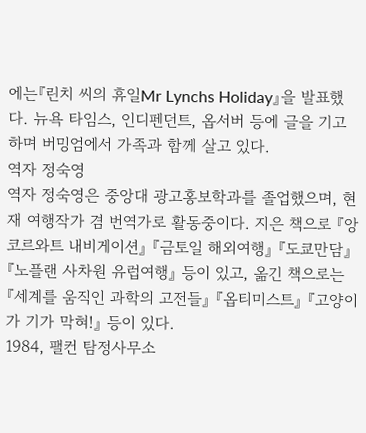에는『린치 씨의 휴일Mr Lynchs Holiday』을 발표했다. 뉴욕 타임스, 인디펜던트, 옵서버 등에 글을 기고하며 버밍엄에서 가족과 함께 살고 있다.
역자 정숙영
역자 정숙영은 중앙대 광고홍보학과를 졸업했으며, 현재 여행작가 겸 번역가로 활동중이다. 지은 책으로 『앙코르와트 내비게이션』 『금토일 해외여행』 『도쿄만담』 『노플랜 사차원 유럽여행』 등이 있고, 옮긴 책으로는 『세계를 움직인 과학의 고전들』 『옵티미스트』 『고양이가 기가 막혀!』 등이 있다.
1984, 팰컨 탐정사무소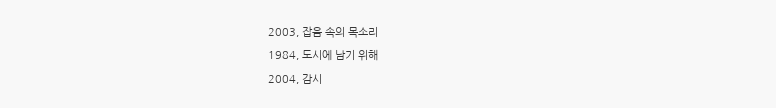2003, 잡음 속의 목소리
1984, 도시에 남기 위해
2004, 감시